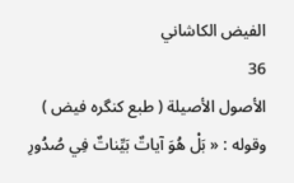الفيض الكاشاني
36
الأصول الأصيلة ( طبع كنگره فيض )
وقوله : « بَلْ هُوَ آياتٌ بَيِّناتٌ فِي صُدُورِ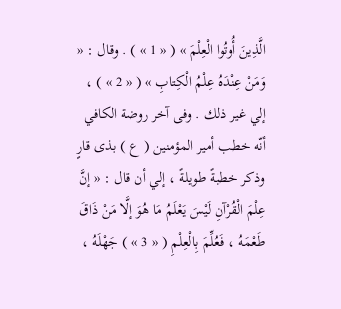الَّذِينَ أُوتُوا الْعِلْمَ » ( « 1 » ) . وقال : « وَمَنْ عِنْدَهُ عِلْمُ الْكِتابِ » ( « 2 » ) ، إلي غير ذلك . وفى آخر روضة الكافي أنّه خطب أمير المؤمنين ( ع ) بذى قارٍ وذكر خطبةً طويلةً ، إلي أن قال : « إنَّ عِلْمَ الْقُرْآنِ لَيْسَ يَعْلَمُ مَا هُوَ إلَّا مَنْ ذَاقَ طَعْمَهُ ، فَعُلِّمَ بِالْعِلْمِ ( « 3 » ) جَهْلَهُ ،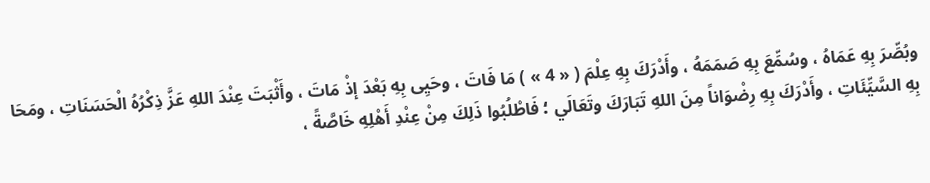وبُصِّرَ بِهِ عَمَاهُ ، وسُمِّعَ بِهِ صَمَمَهُ ، وأَدْرَكَ بِهِ عِلْمَ ( « 4 » ) مَا فَاتَ ، وحَيِى بِهِ بَعْدَ إذْ مَاتَ ، وأَثْبَتَ عِنْدَ اللهِ عَزَّ ذِكْرُهُ الْحَسَنَاتِ ، ومَحَا بِهِ السَّيِّئَاتِ ، وأَدْرَكَ بِهِ رِضْوَاناً مِنَ اللهِ تَبَارَكَ وتَعَالَي ؛ فَاطْلُبُوا ذَلِكَ مِنْ عِنْدِ أَهْلِهِ خَاصَّةً ،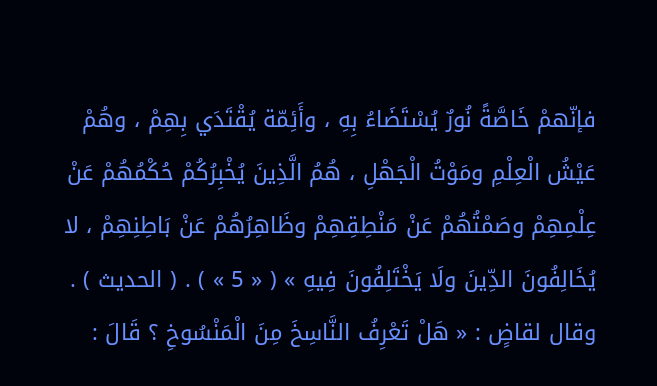فإنّهمْ خَاصَّةً نُورٌ يُسْتَضَاءُ بِهِ ، وأَئِمّة يُقْتَدَي بِهِمْ ، وهُمْ عَيْشُ الْعِلْمِ ومَوْتُ الْجَهْلِ ، هُمُ الَّذِينَ يُخْبِرُكُمْ حُكْمُهُمْ عَنْ عِلْمِهِمْ وصَمْتُهُمْ عَنْ مَنْطِقِهِمْ وظَاهِرُهُمْ عَنْ بَاطِنِهِمْ ، لا يُخَالِفُونَ الدِّينَ ولَا يَخْتَلِفُونَ فِيهِ » ( « 5 » ) . ( الحديث ) . وقال لقاضٍ : « هَلْ تَعْرِفُ النَّاسِخَ مِنَ الْمَنْسُوخِ ؟ قَالَ :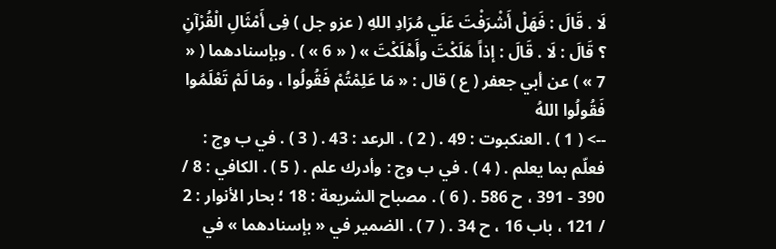لَا . قَالَ : فَهَلْ أَشْرَفْتَ عَلَي مُرَادِ اللهِ ( عزو جل ) فِى أَمْثَالِ الْقُرْآنِ ؟ قَالَ : لَا . قَالَ : إذاً هَلَكْتَ وأَهْلَكْتَ » ( « 6 » ) . وبإسنادهما ( « 7 » ) عن أبي جعفر ( ع ) قال : « مَا عَلِمْتُمْ فَقُولُوا ، ومَا لَمْ تَعْلَمُوا فَقُولُوا اللهُ
--> ( 1 ) . العنكبوت : 49 . ( 2 ) . الرعد : 43 . ( 3 ) . في ب وج : فعلّم بما يعلم . ( 4 ) . في ب وج : وأدرك علم . ( 5 ) . الكافي : 8 / 390 - 391 ، ح 586 . ( 6 ) . مصباح الشريعة : 18 ؛ بحار الأنوار : 2 / 121 ، باب 16 ، ح 34 . ( 7 ) . الضمير في « بإسنادهما » في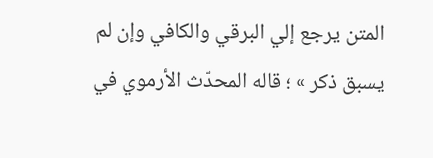المتن يرجع إلي البرقي والكافي وإن لم يسبق ذكر » ؛ قاله المحدّث الأرموي في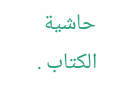حاشية الكتاب .